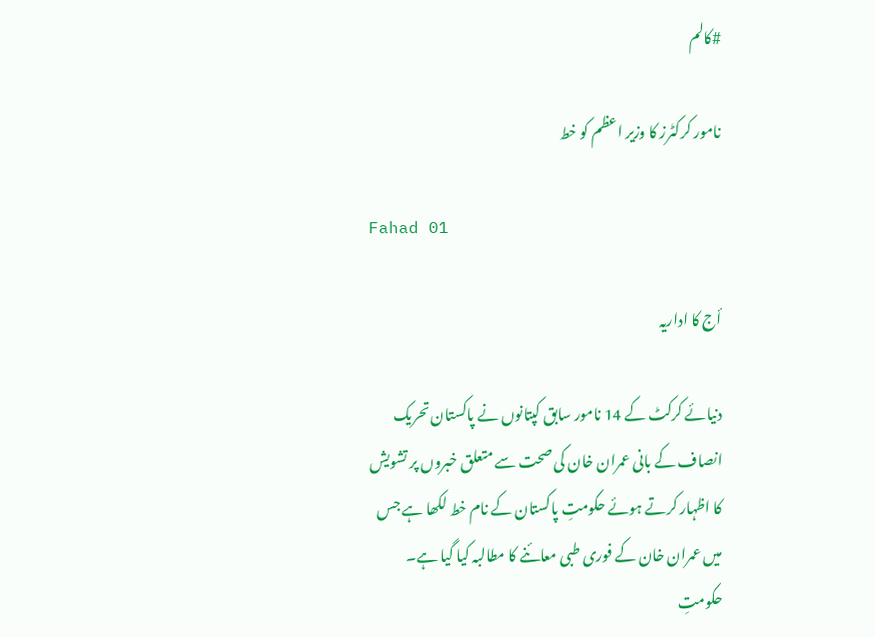#کالم

نامور کرکٹرز کا وزیر اعظم کو خط

Fahad 01

أج کا اداریہ

دنیائے کرکٹ کے 14 نامور سابق کپتانوں نے پاکستان تحریک انصاف کے بانی عمران خان کی صحت سے متعلق خبروں پر تشویش کا اظہار کرتے ہوئے حکومتِ پاکستان کے نام خط لکھا ہے جس میں عمران خان کے فوری طبی معائنے کا مطالبہ کیا گیا ہے۔
حکومتِ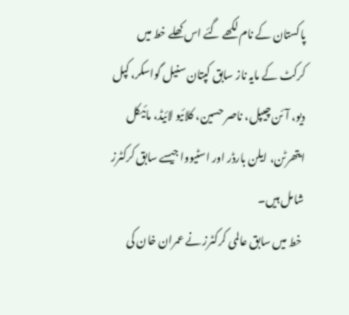پاکستان کے نام لکھے گئے اس کھلے خط میں کرکٹ کے مایہ ناز سابق کپتان سنیل گواسکر، کپل دیو، آئن چیپل، ناصر حسین، کلائیو لائیڈ، مائیکل ایتھرٹن، ایلن بارڈر اور اسٹیووا جیسے سابق کرکٹرز شامل ہیں۔
 خط میں سابق عالمی کرکٹرز نے عمران خان کی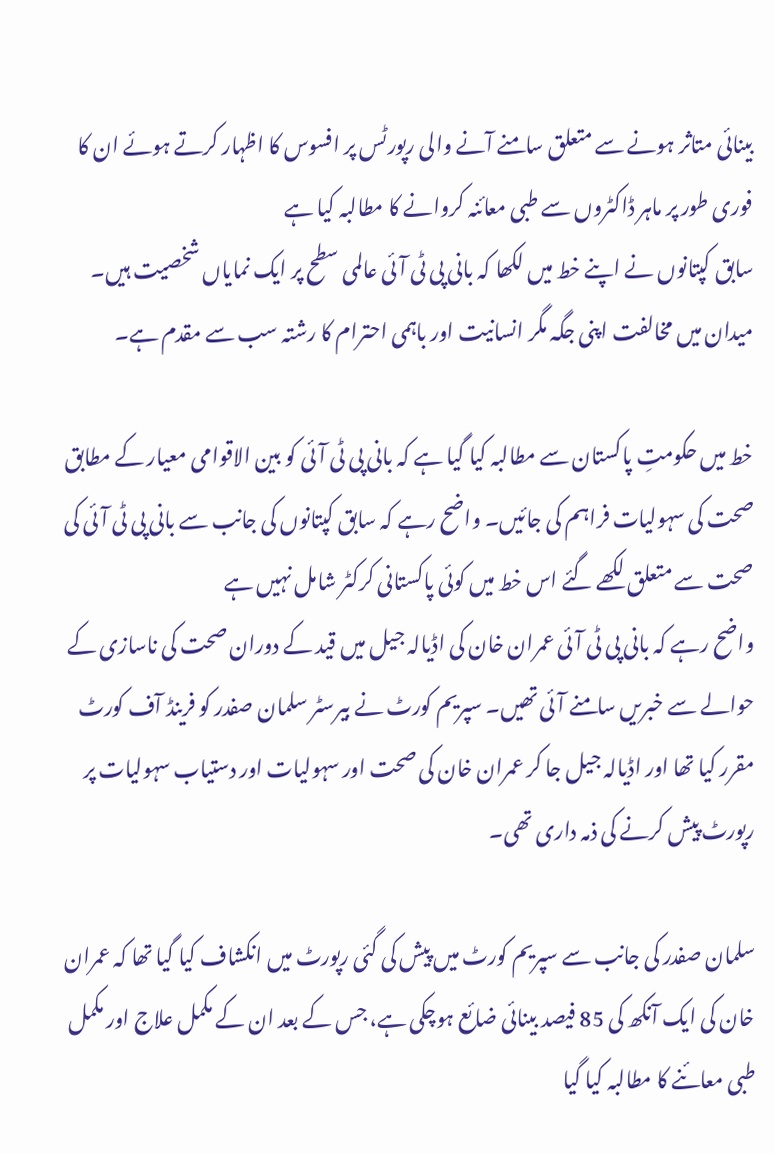بینائی متاثر ہونے سے متعلق سامنے آنے والی رپورٹس پر افسوس کا اظہار کرتے ہوئے ان کا فوری طور پر ماہر ڈاکٹروں سے طبی معائنہ کروانے کا مطالبہ کیا ہے
سابق کپتانوں نے اپنے خط میں لکھا کہ بانی پی ٹی آئی عالمی سطح پر ایک نمایاں شخصیت ہیں۔ میدان میں مخالفت اپنی جگہ مگر انسانیت اور باہمی احترام کا رشتہ سب سے مقدم ہے۔

خط میں حکومتِ پاکستان سے مطالبہ کیا گیا ہے کہ بانی پی ٹی آئی کو بین الاقوامی معیار کے مطابق صحت کی سہولیات فراہم کی جائیں۔ واضح رہے کہ سابق کپتانوں کی جانب سے بانی پی ٹی آئی کی صحت سے متعلق لکھے گئے اس خط میں کوئی پاکستانی کرکٹر شامل نہیں ہے
واضح رہے کہ بانی پی ٹی آئی عمران خان کی اڈیالہ جیل میں قید کے دوران صحت کی ناسازی کے حوالے سے خبریں سامنے آئی تھیں۔ سپریم کورٹ نے بیرسٹر سلمان صفدر کو فرینڈ آف کورٹ مقرر کیا تھا اور اڈیالہ جیل جا کر عمران خان کی صحت اور سہولیات اور دستیاب سہولیات پر رپورٹ پیش کرنے کی ذمہ داری تھی۔

سلمان صفدر کی جانب سے سپریم کورٹ میں پیش کی گئی رپورٹ میں انکشاف کیا گیا تھا کہ عمران خان کی ایک آنکھ کی 85 فیصد بینائی ضائع ہوچکی ہے، جس کے بعد ان کے مکمل علاج اور مکمل طبی معائنے کا مطالبہ کیا گیا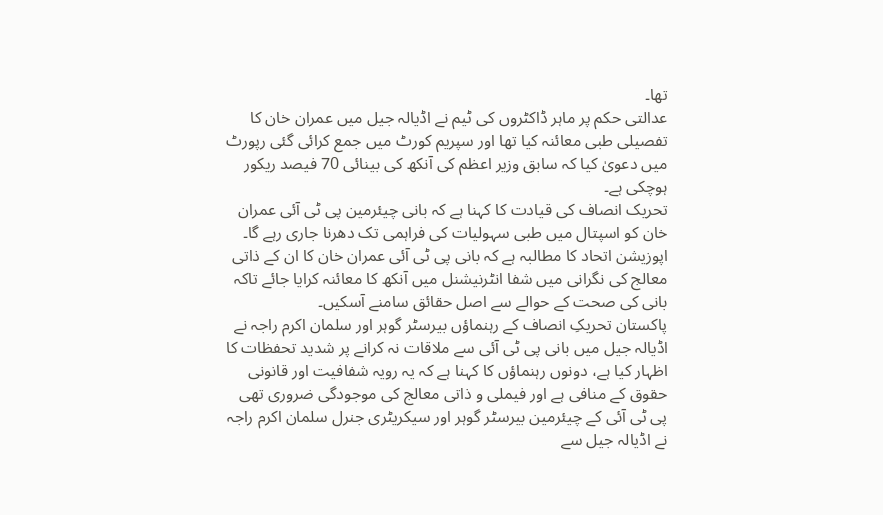تھا۔
عدالتی حکم پر ماہر ڈاکٹروں کی ٹیم نے اڈیالہ جیل میں عمران خان کا تفصیلی طبی معائنہ کیا تھا اور سپریم کورٹ میں جمع کرائی گئی رپورٹ میں دعویٰ کیا کہ سابق وزیر اعظم کی آنکھ کی بینائی 70 فیصد ریکور ہوچکی ہے۔
تحریک انصاف کی قیادت کا کہنا ہے کہ بانی چیئرمین پی ٹی آئی عمران خان کو اسپتال میں طبی سہولیات کی فراہمی تک دھرنا جاری رہے گا۔ اپوزیشن اتحاد کا مطالبہ ہے کہ بانی پی ٹی آئی عمران خان کا ان کے ذاتی معالج کی نگرانی میں شفا انٹرنیشنل میں آنکھ کا معائنہ کرایا جائے تاکہ بانی کی صحت کے حوالے سے اصل حقائق سامنے آسکیں۔
پاکستان تحریکِ انصاف کے رہنماؤں بیرسٹر گوہر اور سلمان اکرم راجہ نے اڈیالہ جیل میں بانی پی ٹی آئی سے ملاقات نہ کرانے پر شدید تحفظات کا اظہار کیا ہے، دونوں رہنماؤں کا کہنا ہے کہ یہ رویہ شفافیت اور قانونی حقوق کے منافی ہے اور فیملی و ذاتی معالج کی موجودگی ضروری تھی
پی ٹی آئی کے چیئرمین بیرسٹر گوہر اور سیکریٹری جنرل سلمان اکرم راجہ نے اڈیالہ جیل سے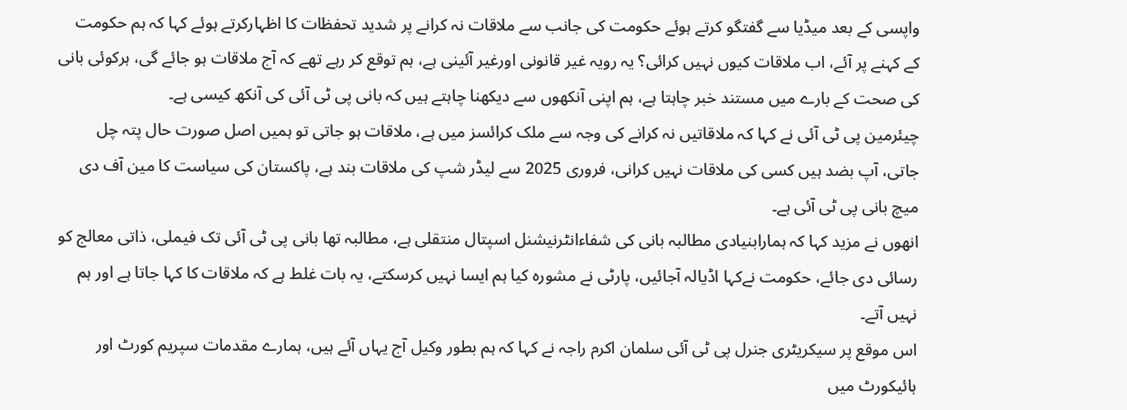واپسی کے بعد میڈیا سے گفتگو کرتے ہوئے حکومت کی جانب سے ملاقات نہ کرانے پر شدید تحفظات کا اظہارکرتے ہوئے کہا کہ ہم حکومت کے کہنے پر آئے، اب ملاقات کیوں نہیں کرائی؟ یہ رویہ غیر قانونی اورغیر آئینی ہے، ہم توقع کر رہے تھے کہ آج ملاقات ہو جائے گی، ہرکوئی بانی کی صحت کے بارے میں مستند خبر چاہتا ہے، ہم اپنی آنکھوں سے دیکھنا چاہتے ہیں کہ بانی پی ٹی آئی کی آنکھ کیسی ہے۔
چیئرمین پی ٹی آئی نے کہا کہ ملاقاتیں نہ کرانے کی وجہ سے ملک کرائسز میں ہے، ملاقات ہو جاتی تو ہمیں اصل صورت حال پتہ چل جاتی، آپ بضد ہیں کسی کی ملاقات نہیں کرانی، فروری 2025 سے لیڈر شپ کی ملاقات بند ہے، پاکستان کی سیاست کا مین آف دی میچ بانی پی ٹی آئی ہے۔
انھوں نے مزید کہا کہ ہمارابنیادی مطالبہ بانی کی شفاءانٹرنیشنل اسپتال منتقلی ہے، مطالبہ تھا بانی پی ٹی آئی تک فیملی، ذاتی معالج کو رسائی دی جائے، حکومت نےکہا اڈیالہ آجائیں، پارٹی نے مشورہ کیا ہم ایسا نہیں کرسکتے، یہ بات غلط ہے کہ ملاقات کا کہا جاتا ہے اور ہم نہیں آتے۔
اس موقع پر سیکریٹری جنرل پی ٹی آئی سلمان اکرم راجہ نے کہا کہ ہم بطور وکیل آج یہاں آئے ہیں، ہمارے مقدمات سپریم کورٹ اور ہائیکورٹ میں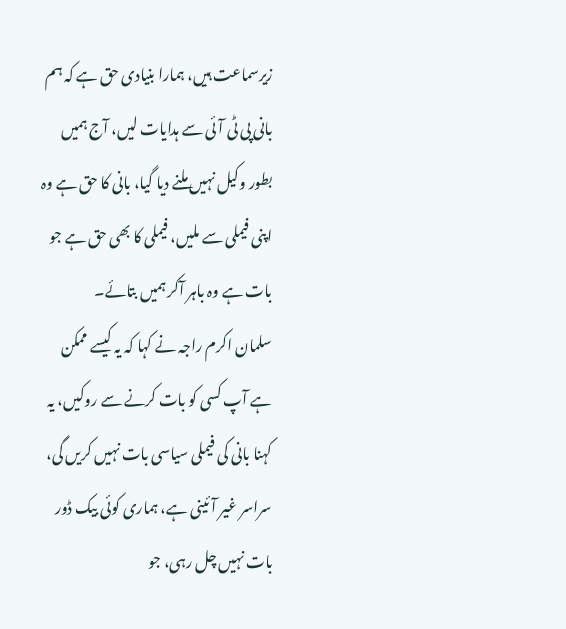زیرسماعت ہیں، ہمارا بنیادی حق ہے کہ ہم بانی پی ٹی آئی سے ہدایات لیں، آج ہمیں بطور وکیل نہیں ملنے دیا گیا، بانی کا حق ہے وہ اپنی فیملی سے ملیں، فیملی کا بھی حق ہے جو بات ہے وہ باہر آکر ہمیں بتائے۔
سلمان اکرم راجہ نے کہا کہ یہ کیسے ممکن ہے آپ کسی کو بات کرنے سے روکیں، یہ کہنا بانی کی فیملی سیاسی بات نہیں کریں گی، سراسر غیر آئینی ہے، ہماری کوئی بیک ڈور بات نہیں چل رہی، جو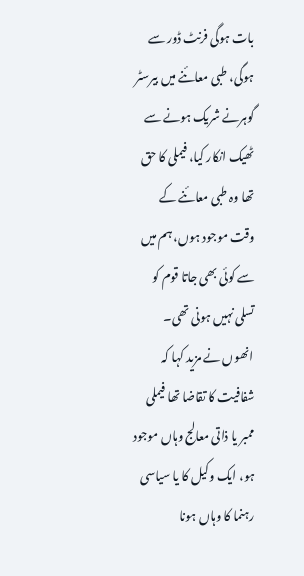بات ہوگی فرنٹ ڈور سے ہوگی، طبی معائنے میں بیرسٹر گوہرنے شریک ہونے سے ٹھیک انکار کیا، فیملی کا حق تھا وہ طبی معائنے کے وقت موجود ہوں، ہم میں سے کوئی بھی جاتا قوم کو تسلی نہیں ہونی تھی۔
انھوں نے مزید کہا کہ شفافیت کا تقاضا تھا فیملی ممبر یا ذاتی معالج وہاں موجود ہو، ایک وکیل کا یا سیاسی رہنما کا وہاں ہونا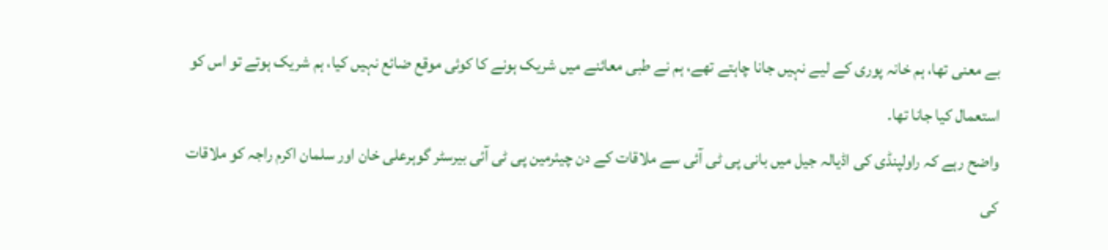بے معنی تھا، ہم خانہ پوری کے لیے نہیں جانا چاہتے تھے، ہم نے طبی معائنے میں شریک ہونے کا کوئی موقع ضائع نہیں کیا، ہم شریک ہوتے تو اس کو استعمال کیا جانا تھا۔
واضح رہے کہ راولپنڈی کی اڈیالہ جیل میں بانی پی ٹی آئی سے ملاقات کے دن چیئرمین پی ٹی آئی بیرسٹر گوہرعلی خان اور سلمان اکرم راجہ کو ملاقات کی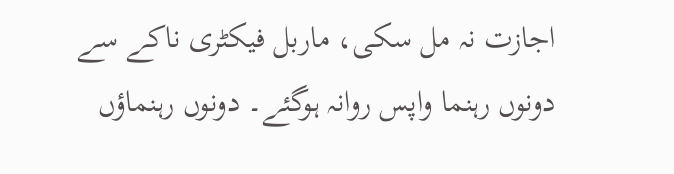اجازت نہ مل سکی، ماربل فیکٹری ناکے سے دونوں رہنما واپس روانہ ہوگئے۔ دونوں رہنماؤں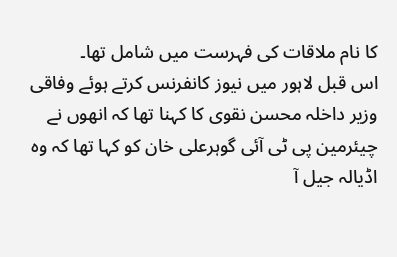کا نام ملاقات کی فہرست میں شامل تھا۔
اس قبل لاہور میں نیوز کانفرنس کرتے ہوئے وفاقی وزیر داخلہ محسن نقوی کا کہنا تھا کہ انھوں نے چیئرمین پی ٹی آئی گوہرعلی خان کو کہا تھا کہ وہ اڈیالہ جیل آ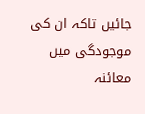جائیں تاکہ ان کی موجودگی میں معائنہ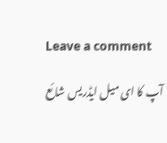Leave a comment

آپ کا ای میل ایڈریس شائع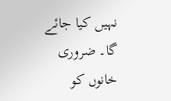نہیں کیا جائے گا۔ ضروری خانوں کو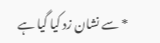* سے نشان زد کیا گیا ہے